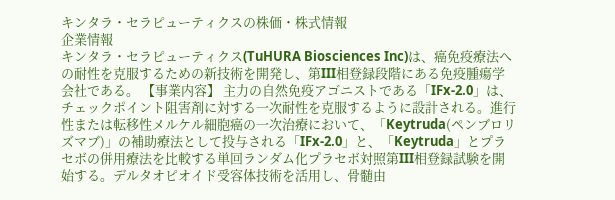キンタラ・セラピューティクスの株価・株式情報
企業情報
キンタラ・セラピューティクス(TuHURA Biosciences Inc)は、癌免疫療法への耐性を克服するための新技術を開発し、第III相登録段階にある免疫腫瘍学会社である。 【事業内容】 主力の自然免疫アゴニストである「IFx-2.0」は、チェックポイント阻害剤に対する一次耐性を克服するように設計される。進行性または転移性メルケル細胞癌の一次治療において、「Keytruda(ペンブロリズマブ)」の補助療法として投与される「IFx-2.0」と、「Keytruda」とプラセボの併用療法を比較する単回ランダム化プラセボ対照第III相登録試験を開始する。デルタオピオイド受容体技術を活用し、骨髄由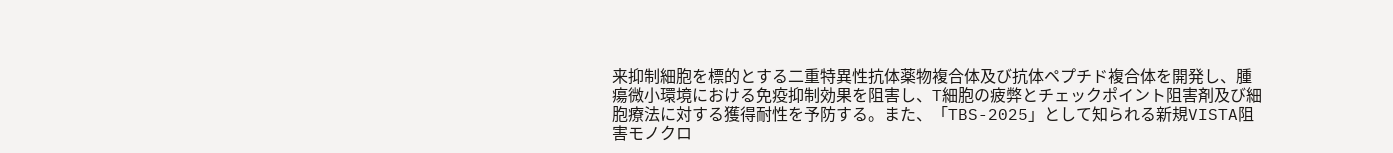来抑制細胞を標的とする二重特異性抗体薬物複合体及び抗体ペプチド複合体を開発し、腫瘍微小環境における免疫抑制効果を阻害し、T細胞の疲弊とチェックポイント阻害剤及び細胞療法に対する獲得耐性を予防する。また、「TBS-2025」として知られる新規VISTA阻害モノクロ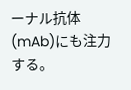ーナル抗体(mAb)にも注力する。